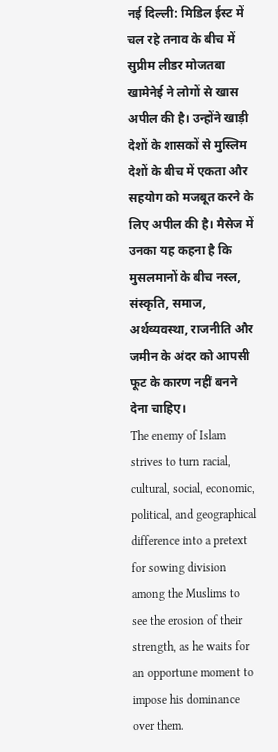नई दिल्ली: मिडिल ईस्ट में चल रहे तनाव के बीच में सुप्रीम लीडर मोजतबा खामेनेई ने लोगों से खास अपील की है। उन्होंने खाड़ी देशों के शासकों से मुस्लिम देशों के बीच में एकता और सहयोग को मजबूत करने के लिए अपील की है। मैसेज में उनका यह कहना है कि मुसलमानों के बीच नस्ल, संस्कृति, समाज, अर्थव्यवस्था, राजनीति और जमीन के अंदर को आपसी फूट के कारण नहीं बनने देना चाहिए।
The enemy of Islam strives to turn racial, cultural, social, economic, political, and geographical difference into a pretext for sowing division among the Muslims to see the erosion of their strength, as he waits for an opportune moment to impose his dominance over them.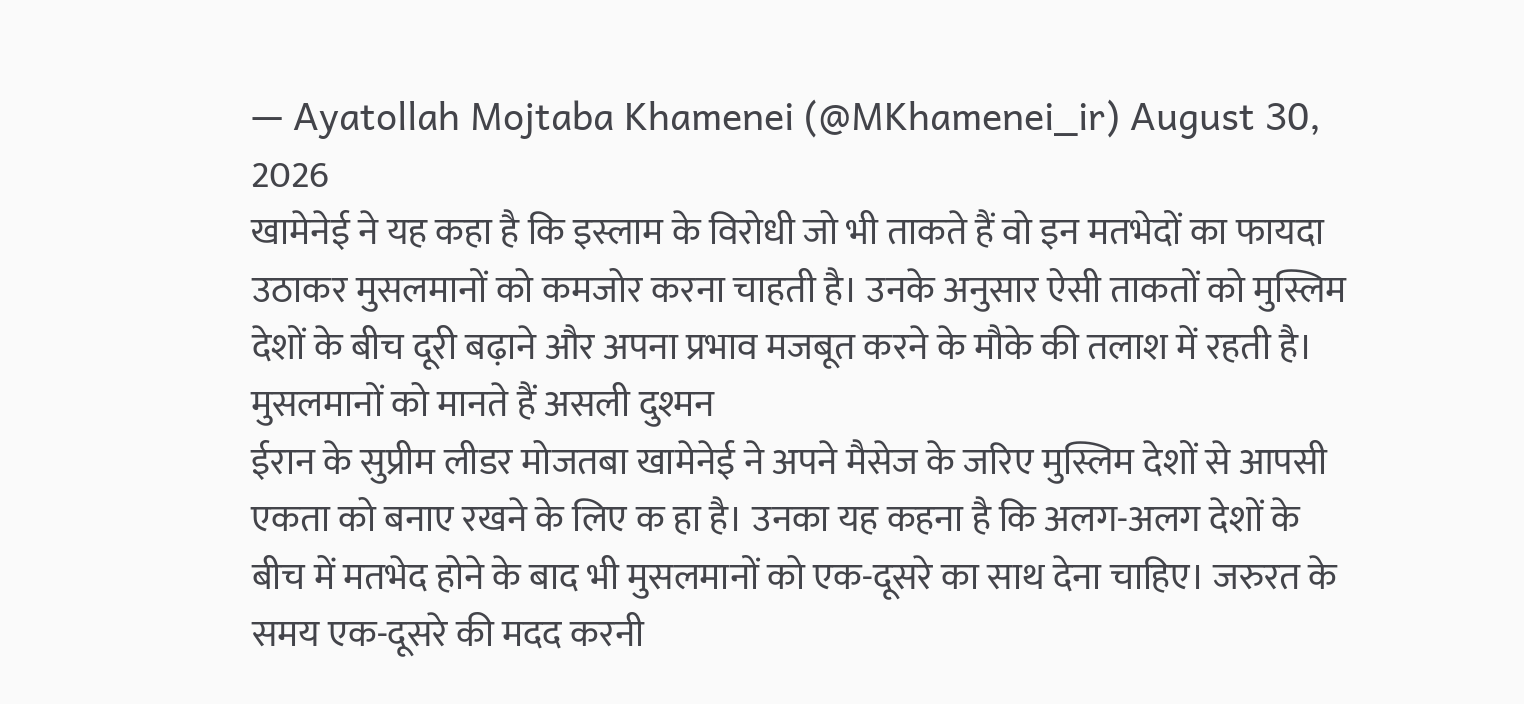— Ayatollah Mojtaba Khamenei (@MKhamenei_ir) August 30, 2026
खामेनेई ने यह कहा है कि इस्लाम के विरोधी जो भी ताकते हैं वो इन मतभेदों का फायदा उठाकर मुसलमानों को कमजोर करना चाहती है। उनके अनुसार ऐसी ताकतों को मुस्लिम देशों के बीच दूरी बढ़ाने और अपना प्रभाव मजबूत करने के मौके की तलाश में रहती है।
मुसलमानों को मानते हैं असली दुश्मन
ईरान के सुप्रीम लीडर मोजतबा खामेनेई ने अपने मैसेज के जरिए मुस्लिम देशों से आपसी एकता को बनाए रखने के लिए क हा है। उनका यह कहना है कि अलग-अलग देशों के बीच में मतभेद होने के बाद भी मुसलमानों को एक-दूसरे का साथ देना चाहिए। जरुरत के समय एक-दूसरे की मदद करनी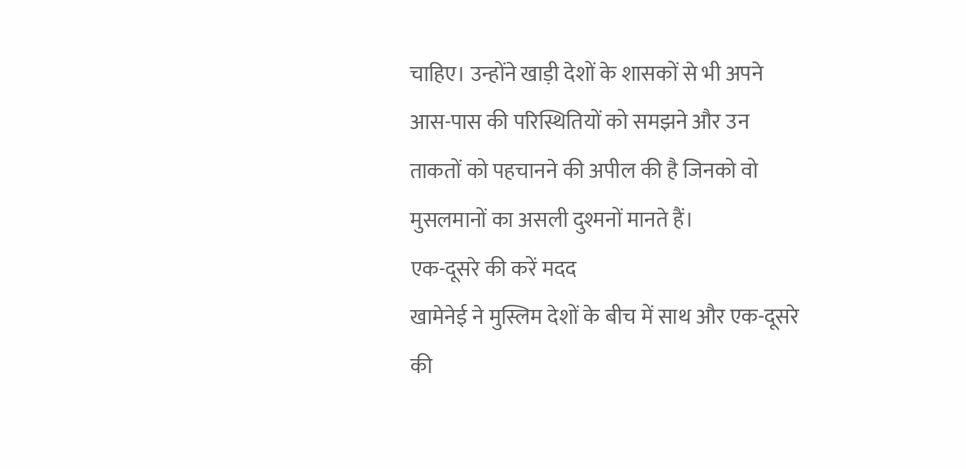चाहिए। उन्होंने खाड़ी देशों के शासकों से भी अपने आस-पास की परिस्थितियों को समझने और उन ताकतों को पहचानने की अपील की है जिनको वो मुसलमानों का असली दुश्मनों मानते हैं।
एक-दूसरे की करें मदद
खामेनेई ने मुस्लिम देशों के बीच में साथ और एक-दूसरे की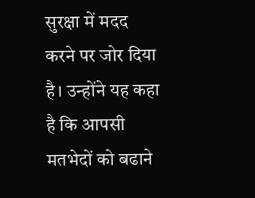सुरक्षा में मदद करने पर जोर दिया है। उन्होंने यह कहा है कि आपसी मतभेदों को बढाने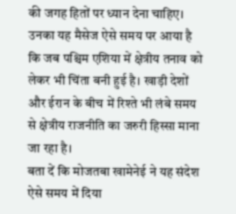की जगह हितों पर ध्यान देना चाहिए। उनका यह मैसेज ऐसे समय पर आया है कि जब पश्चिम एशिया में क्षेत्रीय तनाव को लेकर भी चिंता बनी हुई है। खाड़ी देशों और ईरान के बीच में रिश्ते भी लंबे समय से क्षेत्रीय राजनीति का जरुरी हिस्सा माना जा रहा है।
बता दें कि मोजतबा खामेनेई ने यह संदेश ऐसे समय में दिया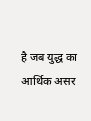है जब युद्ध का आर्थिक असर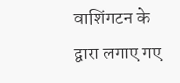वाशिंगटन के द्वारा लगाए गए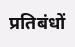प्रतिबंधों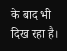के बाद भी दिख रहा है।